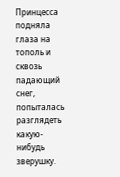Принцесса подняла глаза на тополь и сквозь падающий снег, попыталась разглядеть какую-нибудь зверушку.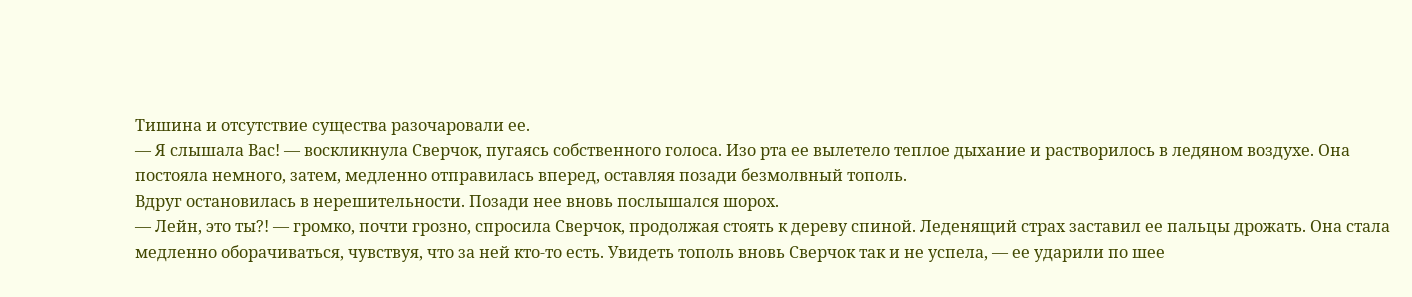Тишина и отсутствие существа разочаровали ее.
― Я слышала Вас! ― воскликнула Сверчок, пугаясь собственного голоса. Изо рта ее вылетело теплое дыхание и растворилось в ледяном воздухе. Она постояла немного, затем, медленно отправилась вперед, оставляя позади безмолвный тополь.
Вдруг остановилась в нерешительности. Позади нее вновь послышался шорох.
― Лейн, это ты?! ― громко, почти грозно, спросила Сверчок, продолжая стоять к дереву спиной. Леденящий страх заставил ее пальцы дрожать. Она стала медленно оборачиваться, чувствуя, что за ней кто-то есть. Увидеть тополь вновь Сверчок так и не успела, ― ее ударили по шее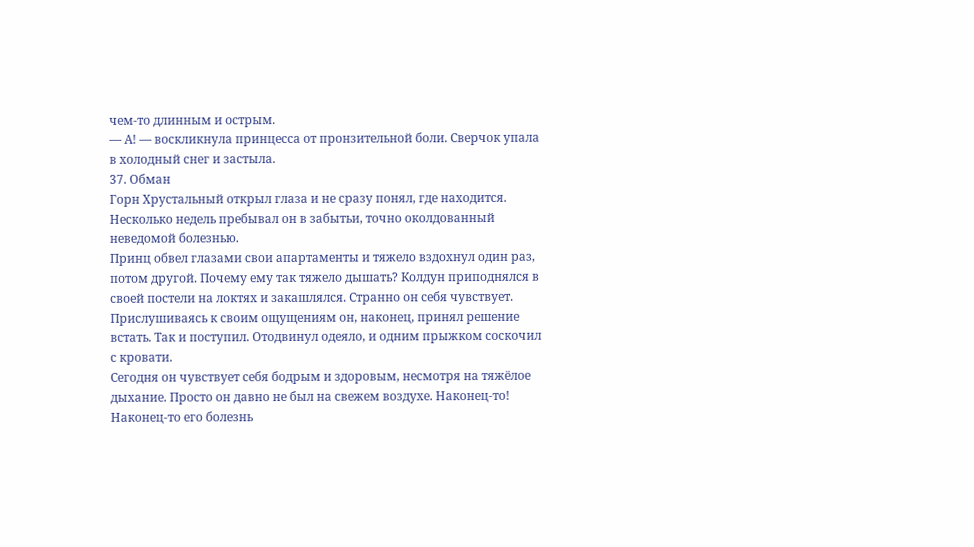чем-то длинным и острым.
― А! ― воскликнула принцесса от пронзительной боли. Сверчок упала в холодный снег и застыла.
37. Обман
Горн Хрустальный открыл глаза и не сразу понял, где находится. Несколько недель пребывал он в забытьи, точно околдованный неведомой болезнью.
Принц обвел глазами свои апартаменты и тяжело вздохнул один раз, потом другой. Почему ему так тяжело дышать? Колдун приподнялся в своей постели на локтях и закашлялся. Странно он себя чувствует. Прислушиваясь к своим ощущениям он, наконец, принял решение встать. Так и поступил. Отодвинул одеяло, и одним прыжком соскочил с кровати.
Сегодня он чувствует себя бодрым и здоровым, несмотря на тяжёлое дыхание. Просто он давно не был на свежем воздухе. Наконец-то! Наконец-то его болезнь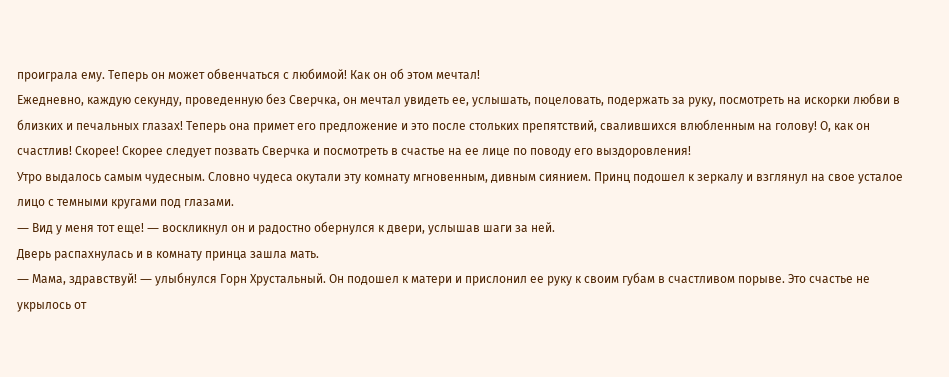проиграла ему. Теперь он может обвенчаться с любимой! Как он об этом мечтал!
Ежедневно, каждую секунду, проведенную без Сверчка, он мечтал увидеть ее, услышать, поцеловать, подержать за руку, посмотреть на искорки любви в близких и печальных глазах! Теперь она примет его предложение и это после стольких препятствий, свалившихся влюбленным на голову! О, как он счастлив! Скорее! Скорее следует позвать Сверчка и посмотреть в счастье на ее лице по поводу его выздоровления!
Утро выдалось самым чудесным. Словно чудеса окутали эту комнату мгновенным, дивным сиянием. Принц подошел к зеркалу и взглянул на свое усталое лицо с темными кругами под глазами.
― Вид у меня тот еще! ― воскликнул он и радостно обернулся к двери, услышав шаги за ней.
Дверь распахнулась и в комнату принца зашла мать.
― Мама, здравствуй! ― улыбнулся Горн Хрустальный. Он подошел к матери и прислонил ее руку к своим губам в счастливом порыве. Это счастье не укрылось от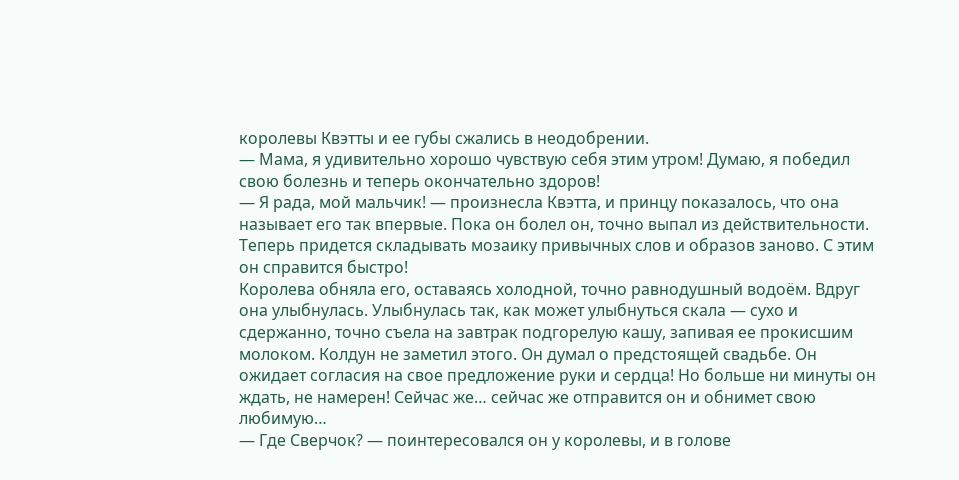королевы Квэтты и ее губы сжались в неодобрении.
― Мама, я удивительно хорошо чувствую себя этим утром! Думаю, я победил свою болезнь и теперь окончательно здоров!
― Я рада, мой мальчик! ― произнесла Квэтта, и принцу показалось, что она называет его так впервые. Пока он болел он, точно выпал из действительности. Теперь придется складывать мозаику привычных слов и образов заново. С этим он справится быстро!
Королева обняла его, оставаясь холодной, точно равнодушный водоём. Вдруг она улыбнулась. Улыбнулась так, как может улыбнуться скала ― сухо и сдержанно, точно съела на завтрак подгорелую кашу, запивая ее прокисшим молоком. Колдун не заметил этого. Он думал о предстоящей свадьбе. Он ожидает согласия на свое предложение руки и сердца! Но больше ни минуты он ждать, не намерен! Сейчас же… сейчас же отправится он и обнимет свою любимую…
― Где Сверчок? ― поинтересовался он у королевы, и в голове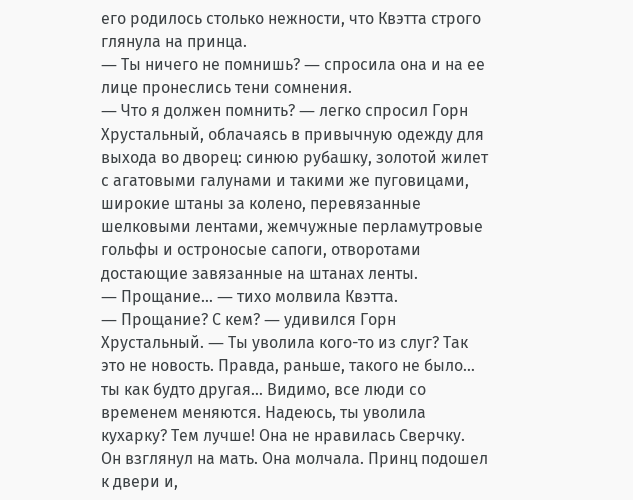его родилось столько нежности, что Квэтта строго глянула на принца.
― Ты ничего не помнишь? ― спросила она и на ее лице пронеслись тени сомнения.
― Что я должен помнить? ― легко спросил Горн Хрустальный, облачаясь в привычную одежду для выхода во дворец: синюю рубашку, золотой жилет с агатовыми галунами и такими же пуговицами, широкие штаны за колено, перевязанные шелковыми лентами, жемчужные перламутровые гольфы и остроносые сапоги, отворотами достающие завязанные на штанах ленты.
― Прощание… ― тихо молвила Квэтта.
― Прощание? С кем? ― удивился Горн Хрустальный. ― Ты уволила кого-то из слуг? Так это не новость. Правда, раньше, такого не было… ты как будто другая… Видимо, все люди со временем меняются. Надеюсь, ты уволила кухарку? Тем лучше! Она не нравилась Сверчку.
Он взглянул на мать. Она молчала. Принц подошел к двери и,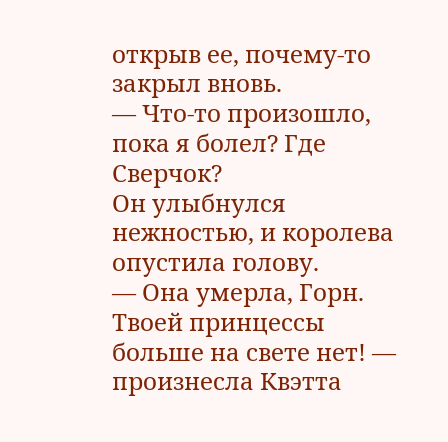открыв ее, почему-то закрыл вновь.
― Что-то произошло, пока я болел? Где Сверчок?
Он улыбнулся нежностью, и королева опустила голову.
― Она умерла, Горн. Твоей принцессы больше на свете нет! ― произнесла Квэтта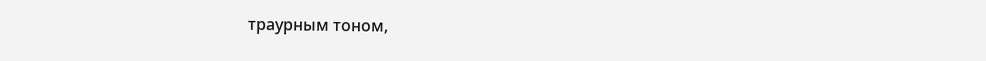траурным тоном,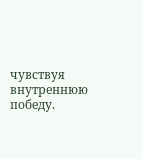чувствуя внутреннюю победу.